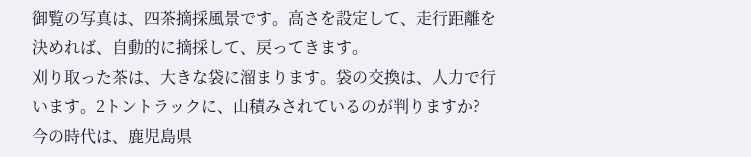御覧の写真は、四茶摘採風景です。高さを設定して、走行距離を決めれば、自動的に摘採して、戻ってきます。
刈り取った茶は、大きな袋に溜まります。袋の交換は、人力で行います。2トントラックに、山積みされているのが判りますか?
今の時代は、鹿児島県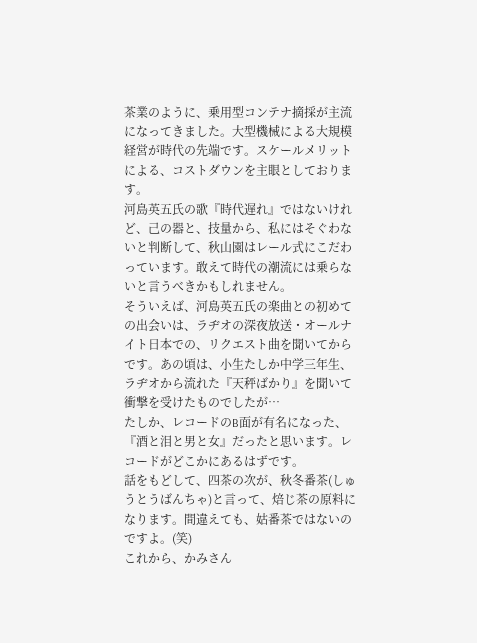茶業のように、乗用型コンテナ摘採が主流になってきました。大型機械による大規模経営が時代の先端です。スケールメリットによる、コストダウンを主眼としております。
河島英五氏の歌『時代遅れ』ではないけれど、己の器と、技量から、私にはそぐわないと判断して、秋山園はレール式にこだわっています。敢えて時代の潮流には乗らないと言うべきかもしれません。
そういえば、河島英五氏の楽曲との初めての出会いは、ラヂオの深夜放送・オールナイト日本での、リクエスト曲を聞いてからです。あの頃は、小生たしか中学三年生、ラヂオから流れた『天秤ばかり』を聞いて衝撃を受けたものでしたが…
たしか、レコードのB面が有名になった、『酒と泪と男と女』だったと思います。レコードがどこかにあるはずです。
話をもどして、四茶の次が、秋冬番茶(しゅうとうばんちゃ)と言って、焙じ茶の原料になります。間違えても、姑番茶ではないのですよ。(笑)
これから、かみさん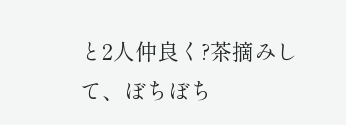と2人仲良く?茶摘みして、ぼちぼち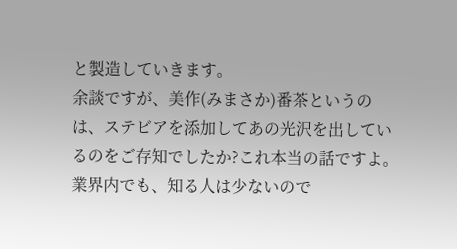と製造していきます。
余談ですが、美作(みまさか)番茶というのは、ステビアを添加してあの光沢を出しているのをご存知でしたか?これ本当の話ですよ。業界内でも、知る人は少ないので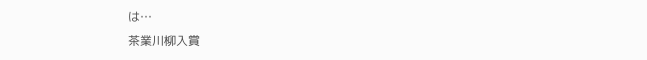は…
茶業川柳入賞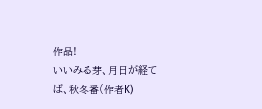作品!
いいみる芽、月日が経てば、秋冬番(作者K)